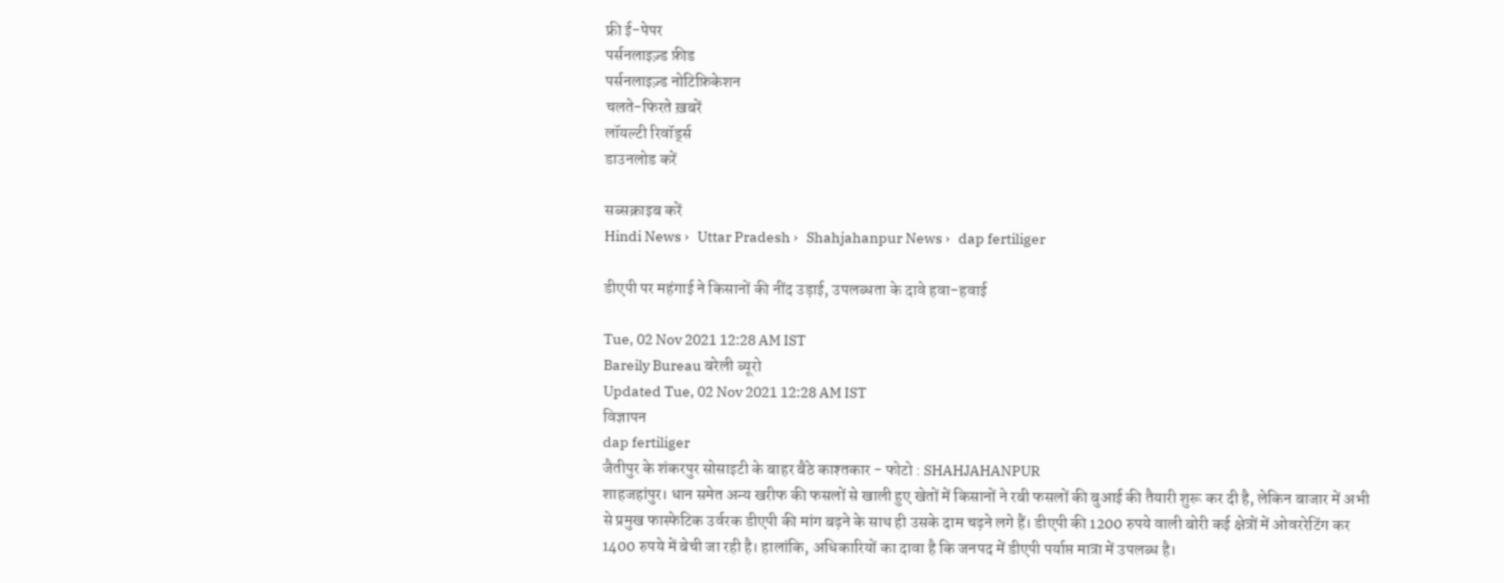फ्री ई-पेपर
पर्सनलाइज़्ड फ़ीड
पर्सनलाइज़्ड नोटिफ़िकेशन
चलते-फिरते ख़बरें
लॉयल्टी रिवॉर्ड्स
डाउनलोड करें

सब्सक्राइब करें
Hindi News ›   Uttar Pradesh ›   Shahjahanpur News ›   dap fertiliger

डीएपी पर महंगाई ने किसानों की नींद उड़ाई, उपलब्धता के दावे हवा-हवाई

Tue, 02 Nov 2021 12:28 AM IST
Bareily Bureau बरेली ब्यूरो
Updated Tue, 02 Nov 2021 12:28 AM IST
विज्ञापन
dap fertiliger
जैतीपुर के शंकरपुर सोसाइटी के बाहर बैठे काश्तकार - फोटो : SHAHJAHANPUR
शाहजहांपुर। धान समेत अन्य खरीफ की फसलों से खाली हुए खेतों में किसानों ने रबी फसलों की बुआई की तैयारी शुरू कर दी है, लेकिन बाजार में अभी से प्रमुख फास्फेटिक उर्वरक डीएपी की मांग बढ़ने के साथ ही उसके दाम चढ़ने लगे हैं। डीएपी की 1200 रुपये वाली बोरी कई क्षेत्रों में ओवररेटिंग कर 1400 रुपये में बेची जा रही है। हालांकि, अधिकारियों का दावा है कि जनपद में डीएपी पर्याप्त मात्रा में उपलब्ध है।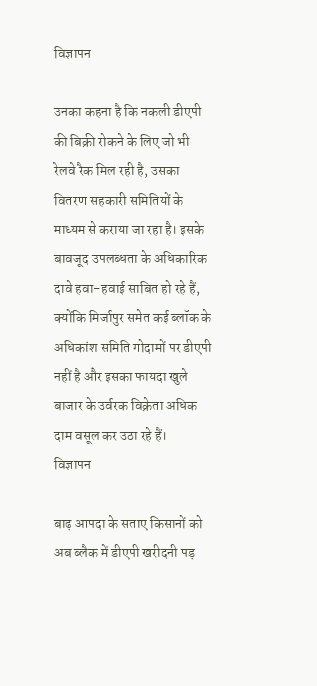विज्ञापन

उनका कहना है कि नकली डीएपी की बिक्री रोकने के लिए जो भी रेलवे रैक मिल रही है, उसका वितरण सहकारी समितियों के माध्यम से कराया जा रहा है। इसके बावजूद उपलब्धता के अधिकारिक दावे हवा-हवाई साबित हो रहे हैं, क्योंकि मिर्जापुर समेत कई ब्लॉक के अधिकांश समिति गोदामों पर डीएपी नहीं है और इसका फायदा खुले बाजार के उर्वरक विक्रेता अधिक दाम वसूल कर उठा रहे हैं।
विज्ञापन

बाढ़ आपदा के सताए किसानों को अब ब्लैक में डीएपी खरीदनी पड़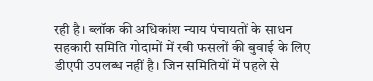रही है। ब्लॉक की अधिकांश न्याय पंचायतों के साधन सहकारी समिति गोदामों में रबी फसलों की बुवाई के लिए डीएपी उपलब्ध नहीं है। जिन समितियों में पहले से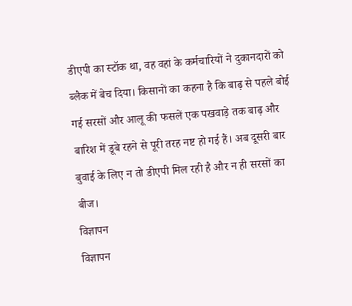डीएपी का स्टॉक था, वह वहां के कर्मचारियों ने दुकानदारों को ब्लैक में बेच दिया। किसानों का कहना है कि बाढ़ से पहले बोई गई सरसों और आलू की फसलें एक पखवाड़े तक बाढ़ और बारिश में डूबे रहने से पूरी तरह नष्ट हो गई हैं। अब दूसरी बार बुवाई के लिए न तो डीएपी मिल रही है और न ही सरसों का बीज।
विज्ञापन
विज्ञापन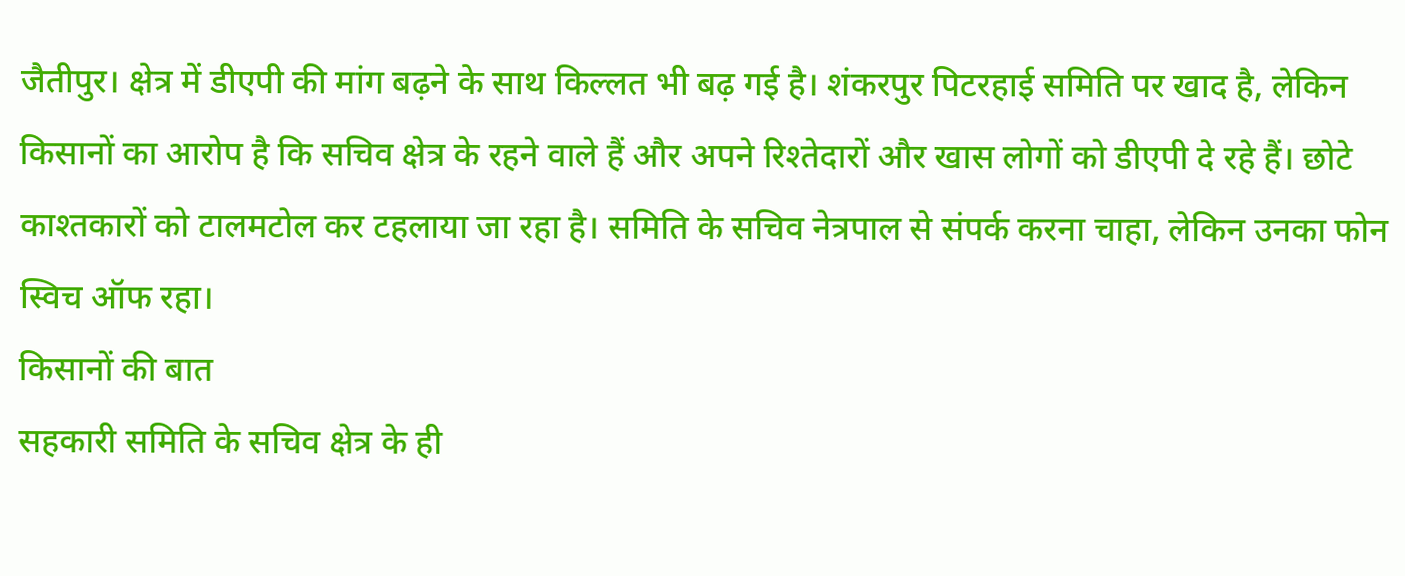जैतीपुर। क्षेत्र में डीएपी की मांग बढ़ने के साथ किल्लत भी बढ़ गई है। शंकरपुर पिटरहाई समिति पर खाद है, लेकिन किसानों का आरोप है कि सचिव क्षेत्र के रहने वाले हैं और अपने रिश्तेदारों और खास लोगों को डीएपी दे रहे हैं। छोटे काश्तकारों को टालमटोल कर टहलाया जा रहा है। समिति के सचिव नेत्रपाल से संपर्क करना चाहा, लेकिन उनका फोन स्विच ऑफ रहा।
किसानों की बात
सहकारी समिति के सचिव क्षेत्र के ही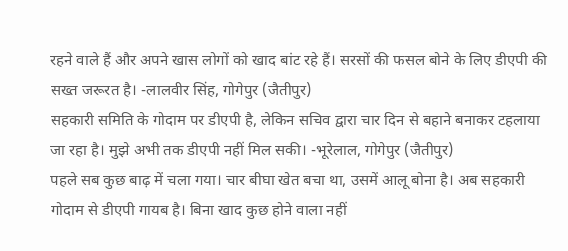रहने वाले हैं और अपने खास लोगों को खाद बांट रहे हैं। सरसों की फसल बोने के लिए डीएपी की सख्त जरूरत है। -लालवीर सिंह, गोगेपुर (जैतीपुर)
सहकारी समिति के गोदाम पर डीएपी है, लेकिन सचिव द्वारा चार दिन से बहाने बनाकर टहलाया जा रहा है। मुझे अभी तक डीएपी नहीं मिल सकी। -भूरेलाल, गोगेपुर (जैतीपुर)
पहले सब कुछ बाढ़ में चला गया। चार बीघा खेत बचा था, उसमें आलू बोना है। अब सहकारी गोदाम से डीएपी गायब है। बिना खाद कुछ होने वाला नहीं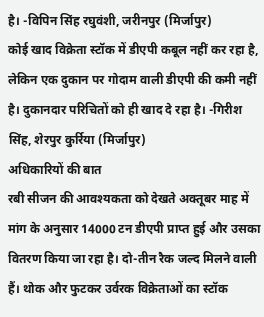है। -विपिन सिंह रघुवंशी, जरीनपुर (मिर्जापुर)
कोई खाद विक्रेता स्टॉक में डीएपी कबूल नहीं कर रहा है, लेकिन एक दुकान पर गोदाम वाली डीएपी की कमी नहीं है। दुकानदार परिचितों को ही खाद दे रहा है। -गिरीश सिंह, शेरपुर कुर्रिया (मिर्जापुर)
अधिकारियों की बात
रबी सीजन की आवश्यकता को देखते अक्तूबर माह में मांग के अनुसार 14000 टन डीएपी प्राप्त हुई और उसका वितरण किया जा रहा है। दो-तीन रैक जल्द मिलने वाली हैं। थोक और फुटकर उर्वरक विक्रेताओं का स्टॉक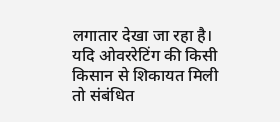लगातार देखा जा रहा है। यदि ओवररेटिंग की किसी किसान से शिकायत मिली तो संबंधित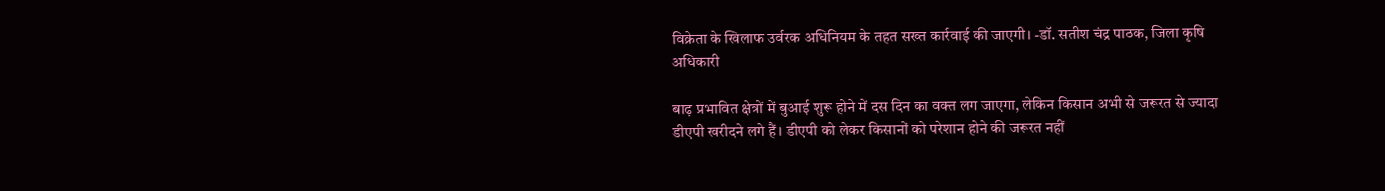विक्रेता के खिलाफ उर्वरक अधिनियम के तहत सख्त कार्रवाई की जाएगी। -डॉ. सतीश चंद्र पाठक, जिला कृषि अधिकारी

बाढ़ प्रभावित क्षेत्रों में बुआई शुरू होने में दस दिन का वक्त लग जाएगा, लेकिन किसान अभी से जरूरत से ज्यादा डीएपी खरीदने लगे हैं। डीएपी को लेकर किसानों को परेशान होने की जरूरत नहीं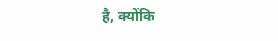है, क्योंकि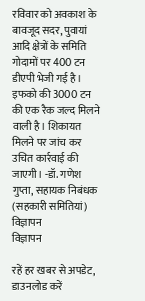रविवार को अवकाश के बावजूद सदर, पुवायां आदि क्षेत्रों के समिति गोदामों पर 400 टन डीएपी भेजी गई है। इफको की 3000 टन की एक रैक जल्द मिलने वाली है। शिकायत मिलने पर जांच कर उचित कार्रवाई की जाएगी। -डॉ. गणेश गुप्ता, सहायक निबंधक (सहकारी समितियां)
विज्ञापन
विज्ञापन

रहें हर खबर से अपडेट, डाउनलोड करें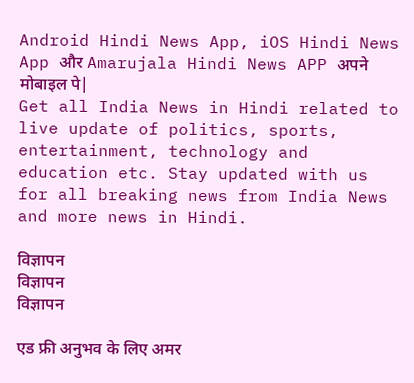Android Hindi News App, iOS Hindi News App और Amarujala Hindi News APP अपने मोबाइल पे|
Get all India News in Hindi related to live update of politics, sports, entertainment, technology and education etc. Stay updated with us for all breaking news from India News and more news in Hindi.

विज्ञापन
विज्ञापन
विज्ञापन

एड फ्री अनुभव के लिए अमर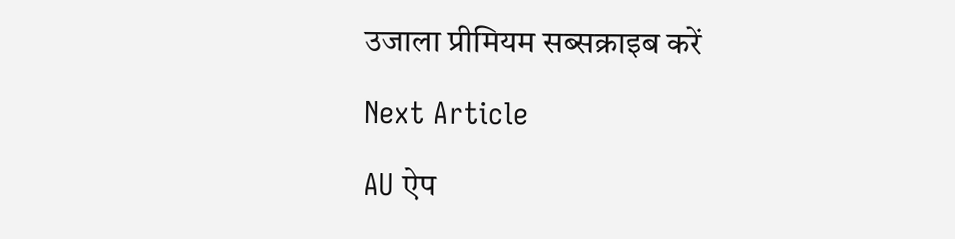उजाला प्रीमियम सब्सक्राइब करें

Next Article

AU ऐप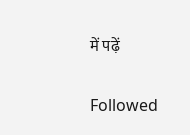में पढ़ें

Followed